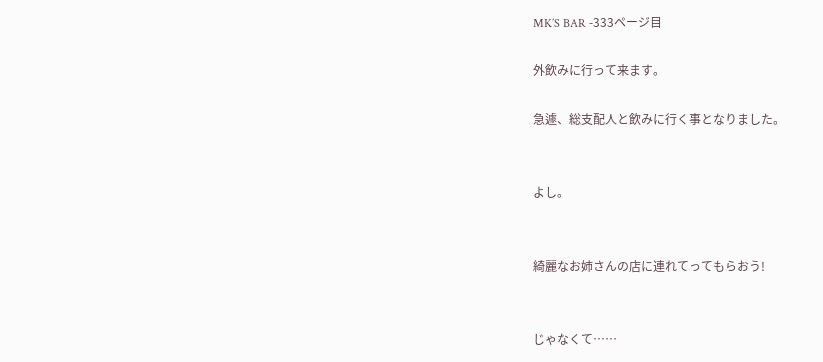MK’S BAR -333ページ目

外飲みに行って来ます。

急遽、総支配人と飲みに行く事となりました。


よし。


綺麗なお姉さんの店に連れてってもらおう!


じゃなくて……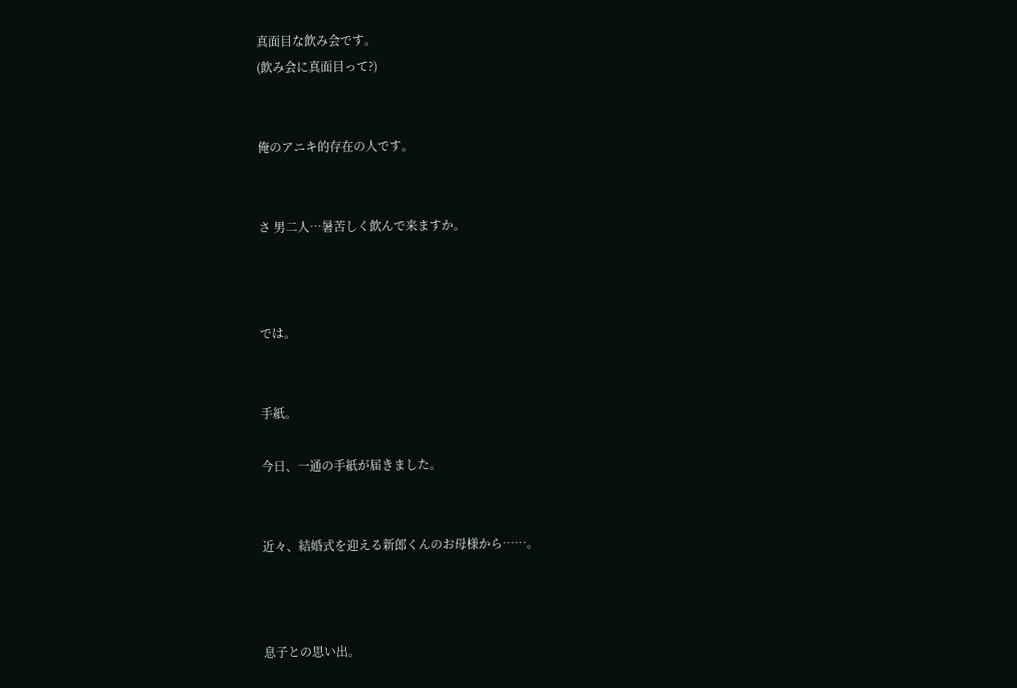真面目な飲み会です。
(飲み会に真面目って?)


俺のアニキ的存在の人です。


さ 男二人…暑苦しく飲んで来ますか。



では。


手紙。

今日、一通の手紙が届きました。


近々、結婚式を迎える新郎くんのお母様から……。



息子との思い出。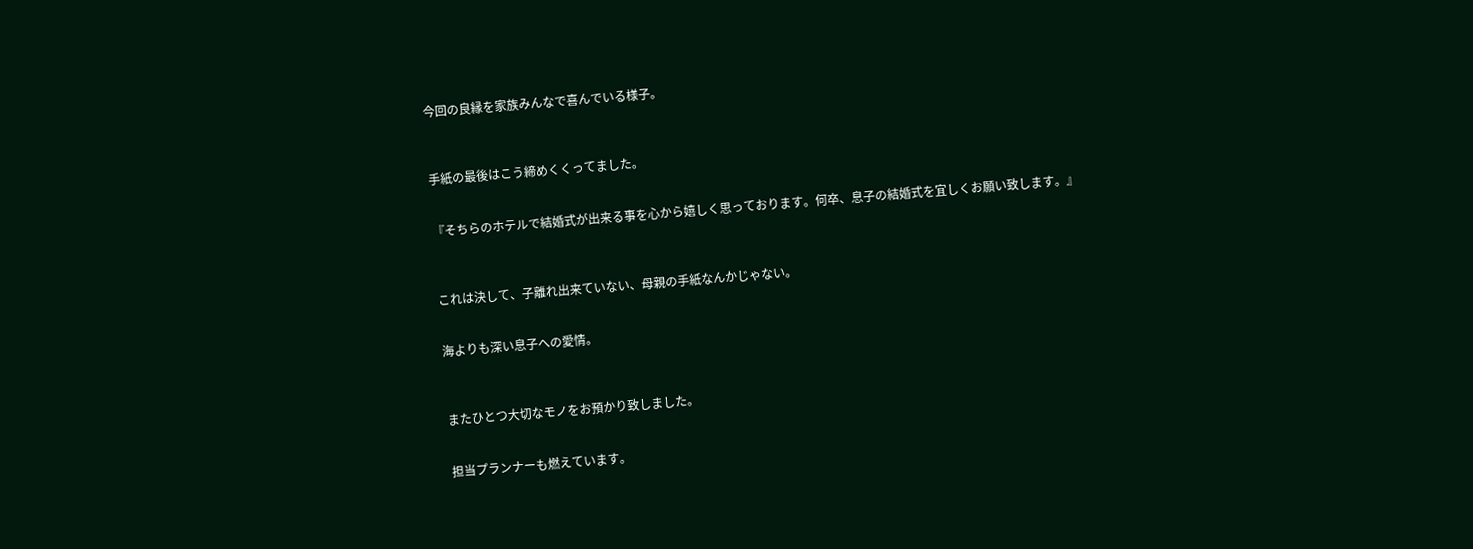今回の良縁を家族みんなで喜んでいる様子。



手紙の最後はこう締めくくってました。


『そちらのホテルで結婚式が出来る事を心から嬉しく思っております。何卒、息子の結婚式を宜しくお願い致します。』



これは決して、子離れ出来ていない、母親の手紙なんかじゃない。


海よりも深い息子への愛情。



またひとつ大切なモノをお預かり致しました。


担当プランナーも燃えています。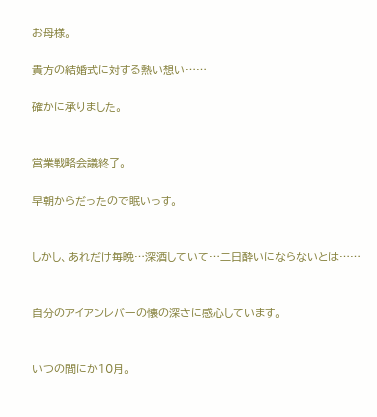お母様。

貴方の結婚式に対する熱い想い……

確かに承りました。


営業戦略会議終了。

早朝からだったので眠いっす。


しかし、あれだけ毎晩…深酒していて…二日酔いにならないとは……


自分のアイアンレバーの懐の深さに感心しています。


いつの間にか10月。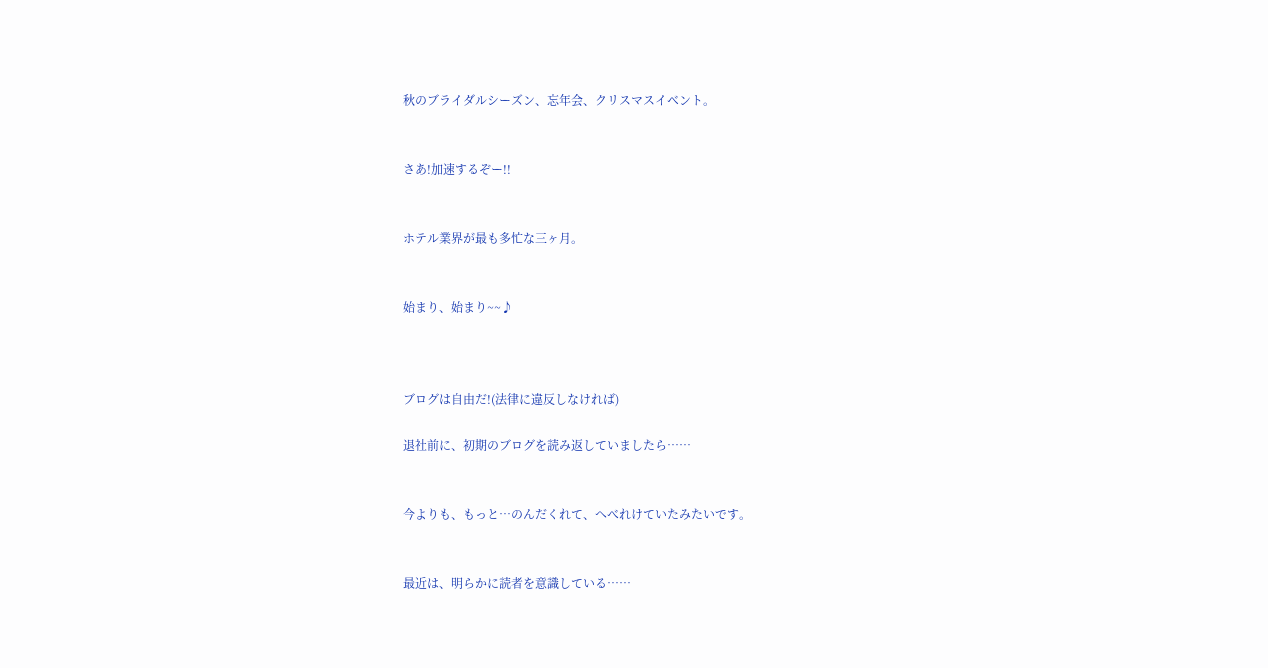秋のブライダルシーズン、忘年会、クリスマスイベント。


さあ!加速するぞー!!


ホテル業界が最も多忙な三ヶ月。


始まり、始まり~~♪



ブログは自由だ!(法律に違反しなければ)

退社前に、初期のブログを読み返していましたら……


今よりも、もっと…のんだくれて、へべれけていたみたいです。


最近は、明らかに読者を意識している……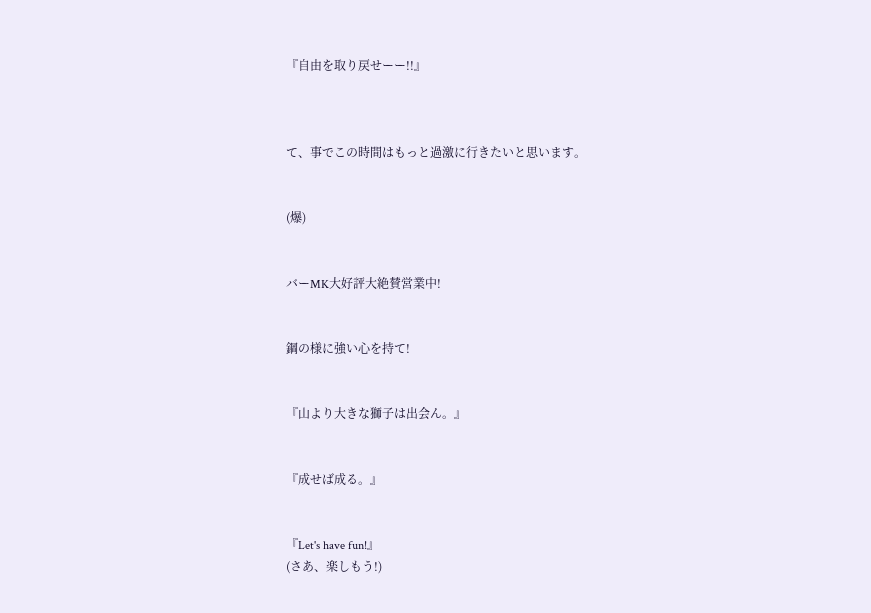『自由を取り戻せーー!!』



て、事でこの時間はもっと過激に行きたいと思います。


(爆)


バーMK大好評大絶賛営業中!


鋼の様に強い心を持て!


『山より大きな獅子は出会ん。』


『成せば成る。』


『Let's have fun!』
(さあ、楽しもう!)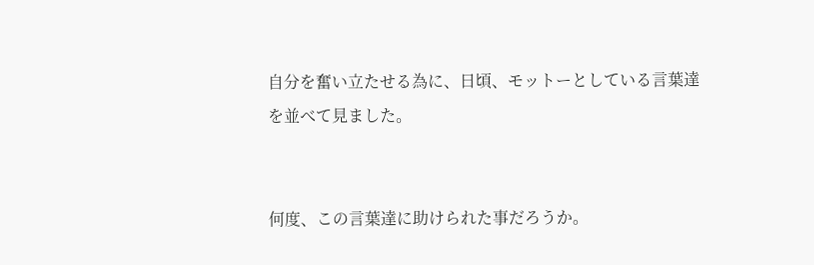自分を奮い立たせる為に、日頃、モットーとしている言葉達を並べて見ました。


何度、この言葉達に助けられた事だろうか。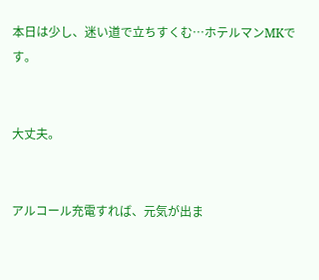本日は少し、迷い道で立ちすくむ…ホテルマンMKです。


大丈夫。


アルコール充電すれば、元気が出ま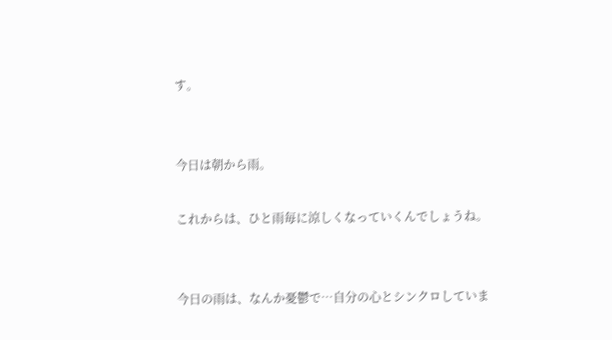す。


今日は朝から雨。

これからは、ひと雨毎に涼しくなっていくんでしょうね。


今日の雨は、なんか憂鬱で…自分の心とシンクロしていま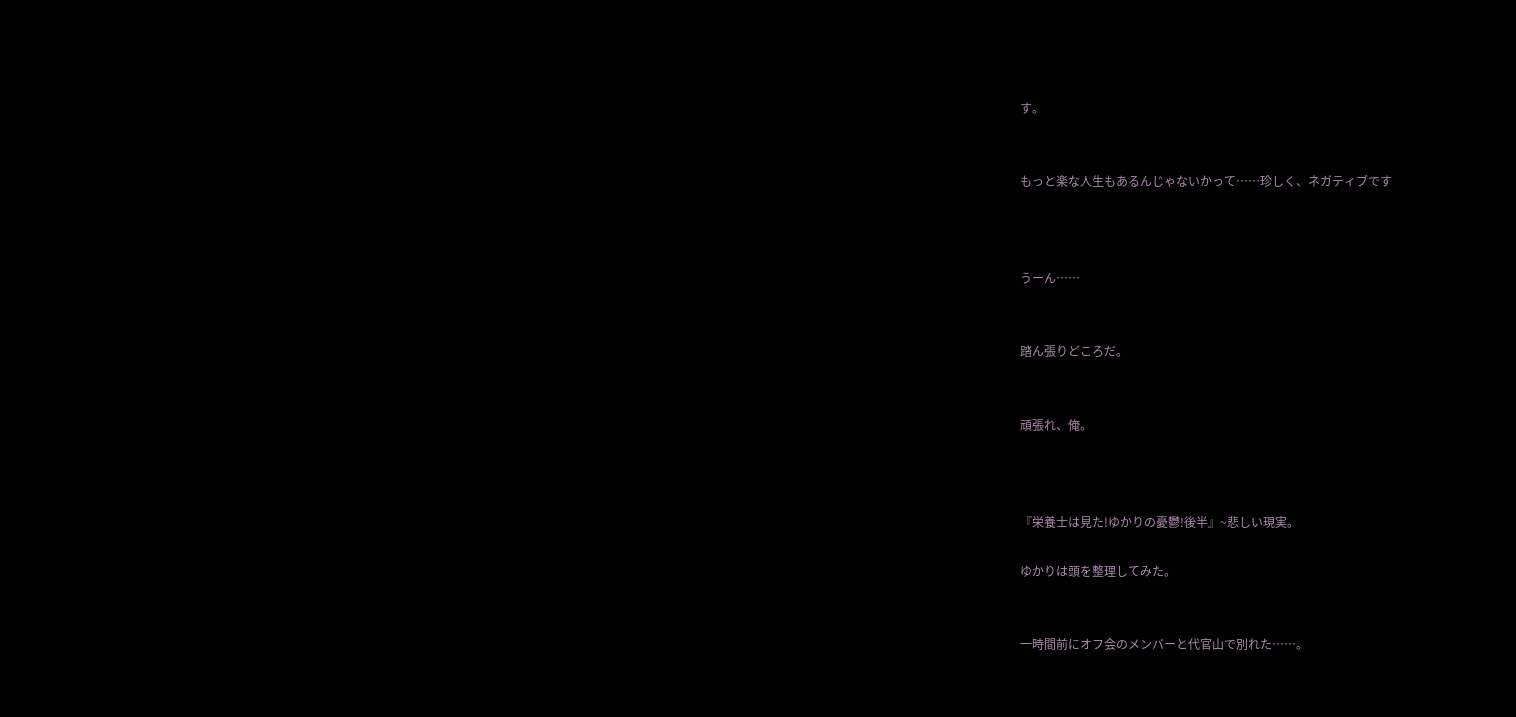す。


もっと楽な人生もあるんじゃないかって……珍しく、ネガティブです



うーん……


踏ん張りどころだ。


頑張れ、俺。



『栄養士は見た!ゆかりの憂鬱!後半』~悲しい現実。

ゆかりは頭を整理してみた。


一時間前にオフ会のメンバーと代官山で別れた……。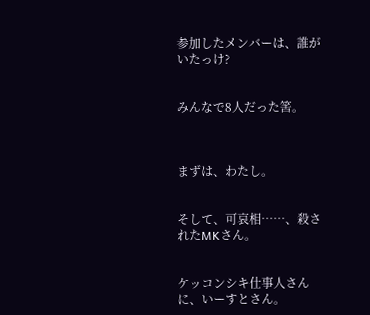参加したメンバーは、誰がいたっけ?


みんなで8人だった筈。



まずは、わたし。


そして、可哀相……、殺されたMKさん。


ケッコンシキ仕事人さんに、いーすとさん。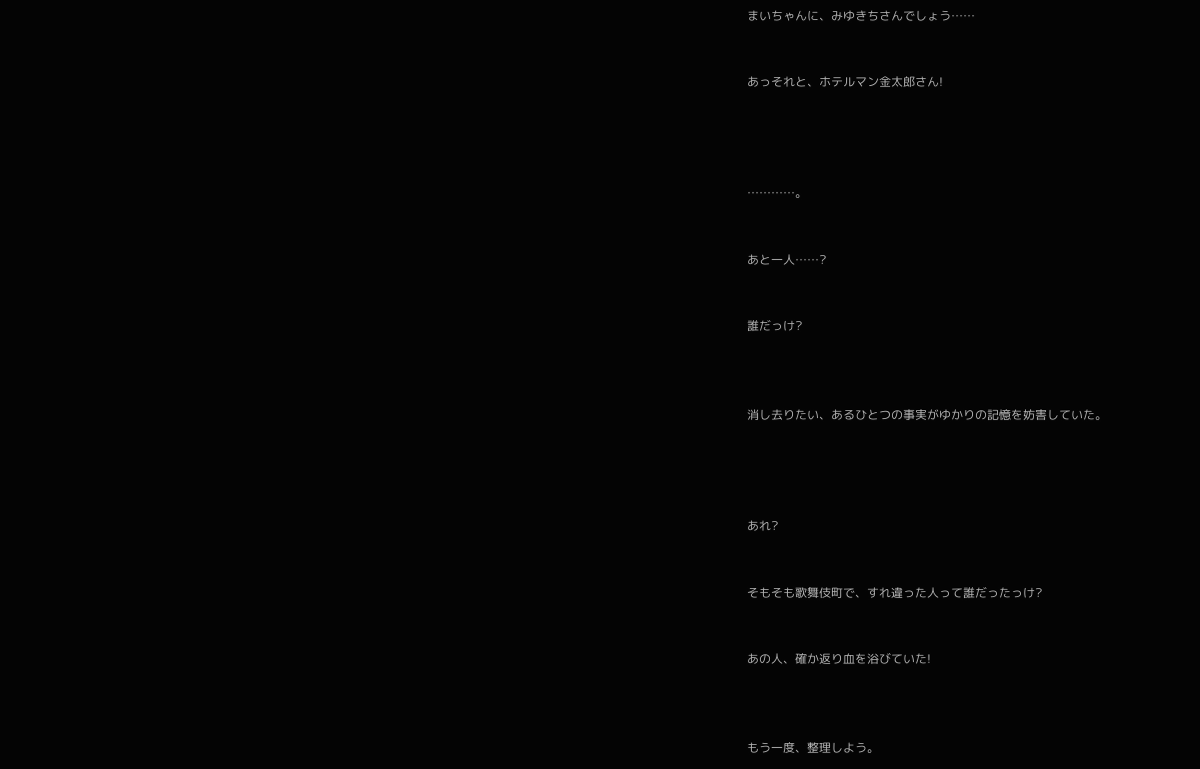まいちゃんに、みゆきちさんでしょう……


あっそれと、ホテルマン金太郎さん!




…………。


あと一人……?


誰だっけ?



消し去りたい、あるひとつの事実がゆかりの記憶を妨害していた。




あれ?


そもそも歌舞伎町で、すれ違った人って誰だったっけ?


あの人、確か返り血を浴びていた!



もう一度、整理しよう。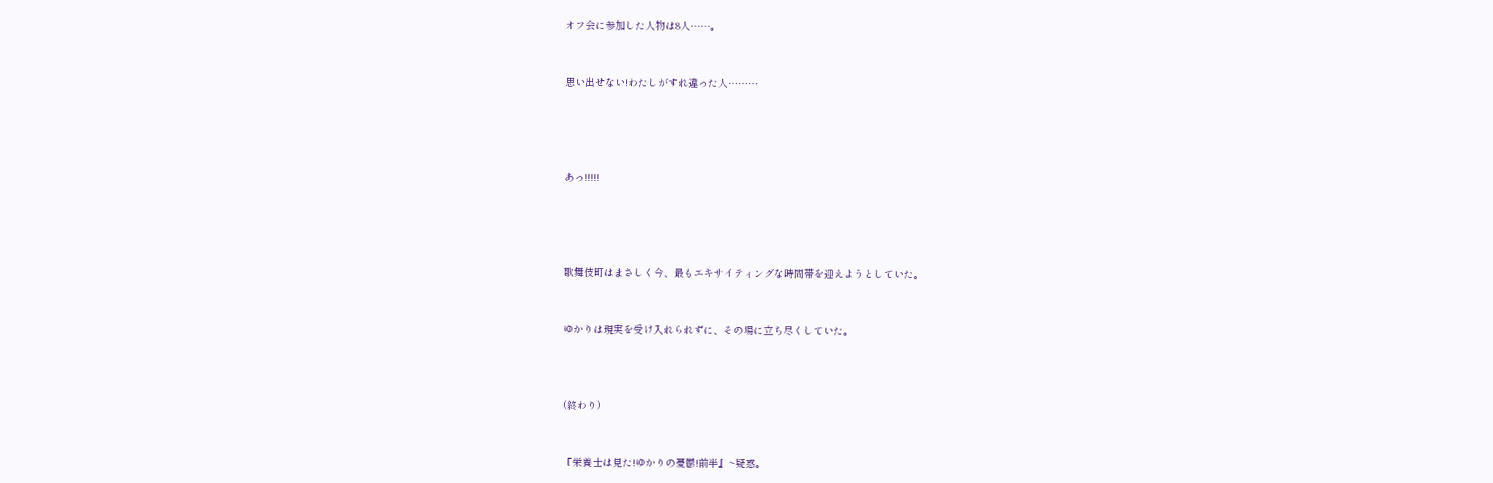オフ会に参加した人物は8人……。


思い出せない!わたしがすれ違った人………




あっ!!!!!




歌舞伎町はまさしく今、最もエキサイティングな時間帯を迎えようとしていた。


ゆかりは現実を受け入れられずに、その場に立ち尽くしていた。



(終わり)


『栄養士は見た!ゆかりの憂鬱!前半』~疑惑。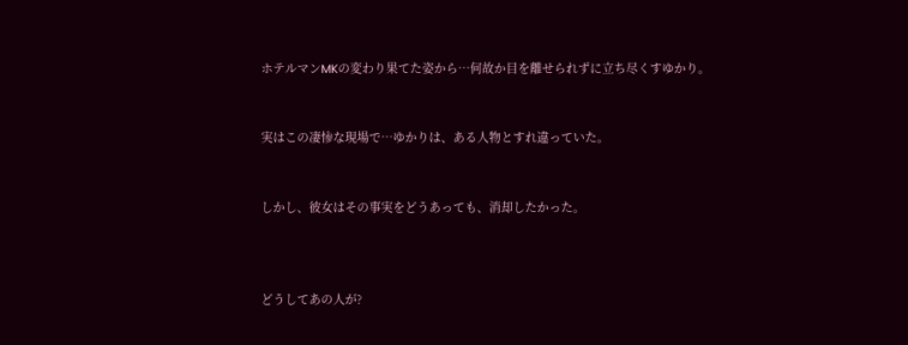ホテルマンMKの変わり果てた姿から…何故か目を離せられずに立ち尽くすゆかり。


実はこの凄惨な現場で…ゆかりは、ある人物とすれ違っていた。


しかし、彼女はその事実をどうあっても、消却したかった。



どうしてあの人が?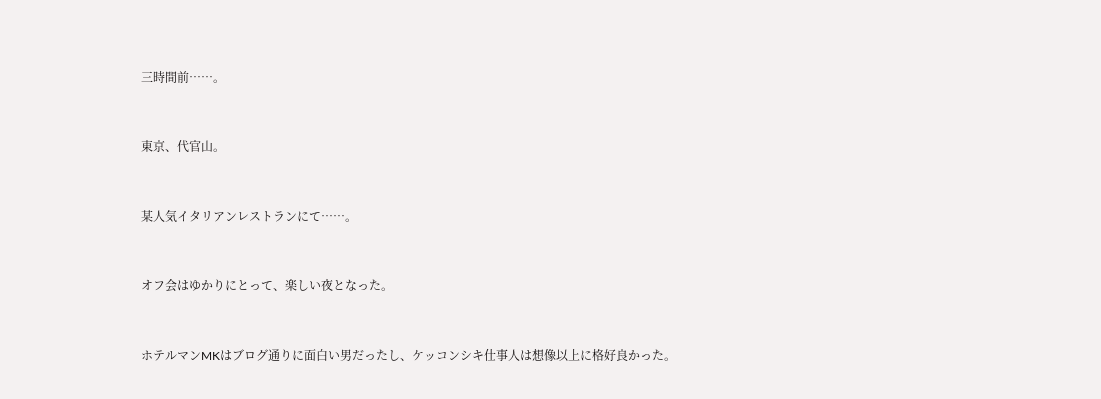三時間前……。


東京、代官山。


某人気イタリアンレストランにて……。


オフ会はゆかりにとって、楽しい夜となった。


ホテルマンMKはブログ通りに面白い男だったし、ケッコンシキ仕事人は想像以上に格好良かった。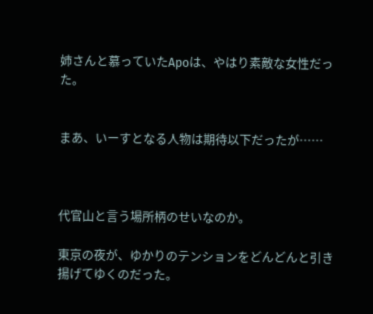姉さんと慕っていたApoは、やはり素敵な女性だった。


まあ、いーすとなる人物は期待以下だったが……



代官山と言う場所柄のせいなのか。

東京の夜が、ゆかりのテンションをどんどんと引き揚げてゆくのだった。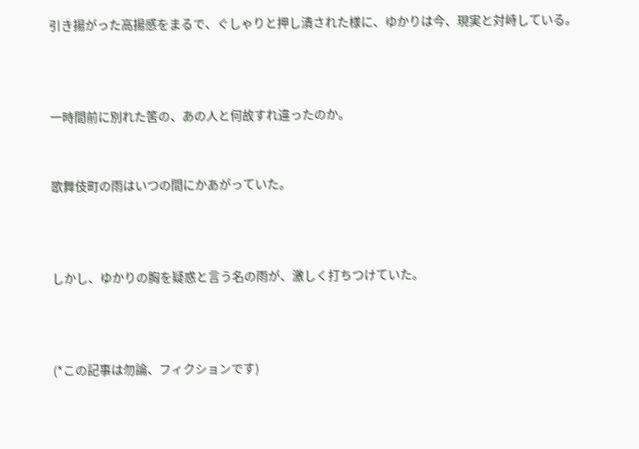引き揚がった高揚感をまるで、ぐしゃりと押し潰された様に、ゆかりは今、現実と対峙している。



一時間前に別れた筈の、あの人と何故すれ違ったのか。


歌舞伎町の雨はいつの間にかあがっていた。



しかし、ゆかりの胸を疑惑と言う名の雨が、激しく打ちつけていた。



(*この記事は勿論、フィクションです)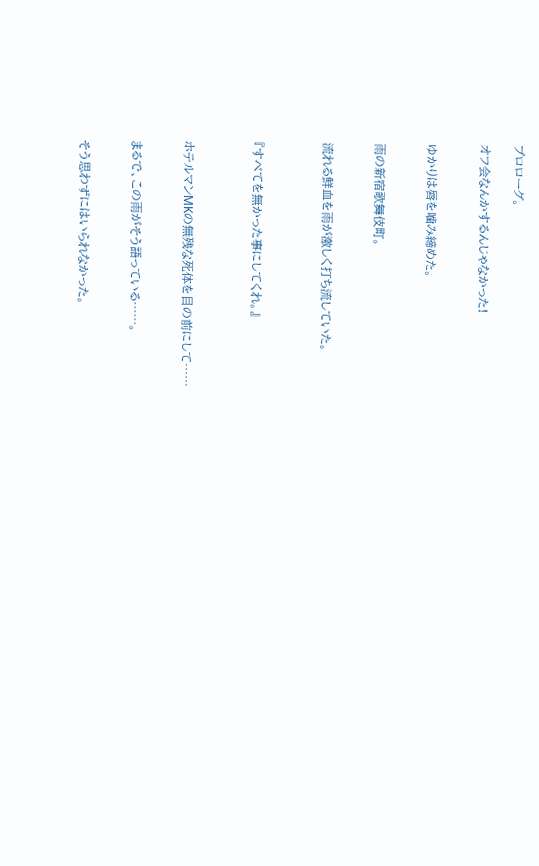プロローグ。

オフ会なんかするんじゃなかった!


ゆかりは唇を噛み締めた。


雨の新宿歌舞伎町。


流れる鮮血を雨が激しく打ち流していた。



『すべてを無かった事にしてくれ。』



ホテルマンMKの無残な死体を目の前にして……


まるで、この雨がそう語っている……。


そう思わずにはいられなかった。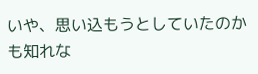いや、思い込もうとしていたのかも知れな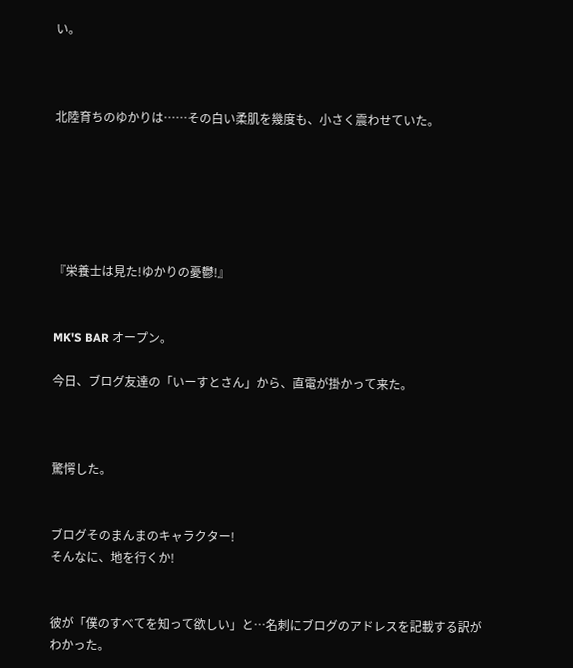い。



北陸育ちのゆかりは……その白い柔肌を幾度も、小さく震わせていた。






『栄養士は見た!ゆかりの憂鬱!』


MK'S BAR オープン。

今日、ブログ友達の「いーすとさん」から、直電が掛かって来た。



驚愕した。


ブログそのまんまのキャラクター!
そんなに、地を行くか!


彼が「僕のすべてを知って欲しい」と…名刺にブログのアドレスを記載する訳がわかった。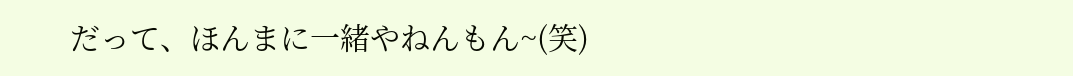だって、ほんまに一緒やねんもん~(笑)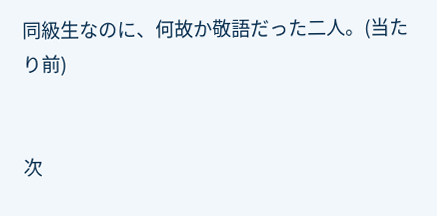同級生なのに、何故か敬語だった二人。(当たり前)


次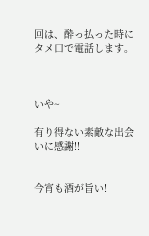回は、酔っ払った時にタメ口で電話します。



いや~

有り得ない素敵な出会いに感謝!!


今宵も酒が旨い!